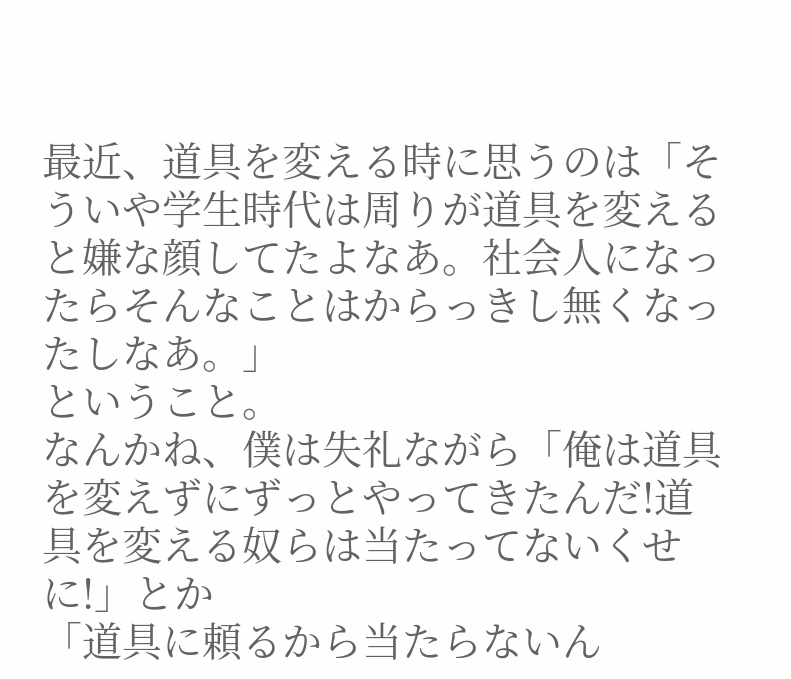最近、道具を変える時に思うのは「そういや学生時代は周りが道具を変えると嫌な顔してたよなあ。社会人になったらそんなことはからっきし無くなったしなあ。」
ということ。
なんかね、僕は失礼ながら「俺は道具を変えずにずっとやってきたんだ!道具を変える奴らは当たってないくせに!」とか
「道具に頼るから当たらないん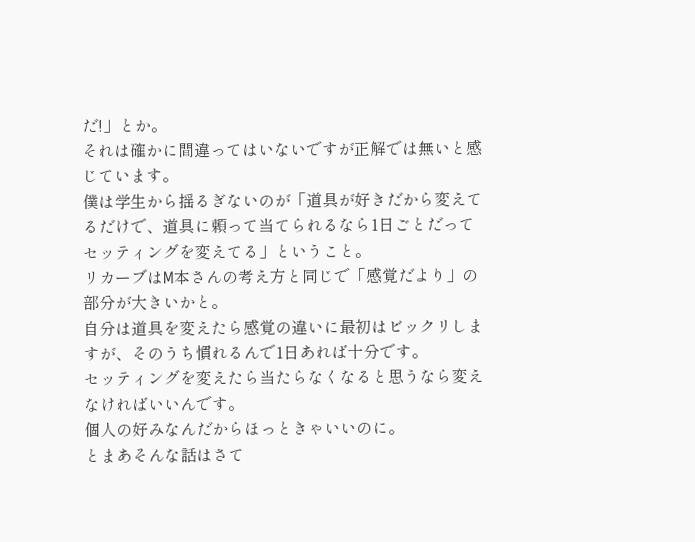だ!」とか。
それは確かに間違ってはいないですが正解では無いと感じています。
僕は学生から揺るぎないのが「道具が好きだから変えてるだけで、道具に頼って当てられるなら1日ごとだってセッティングを変えてる」ということ。
リカーブはM本さんの考え方と同じで「感覚だより」の部分が大きいかと。
自分は道具を変えたら感覚の違いに最初はビックリしますが、そのうち慣れるんで1日あれば十分です。
セッティングを変えたら当たらなくなると思うなら変えなければいいんです。
個人の好みなんだからほっときゃいいのに。
とまあそんな話はさて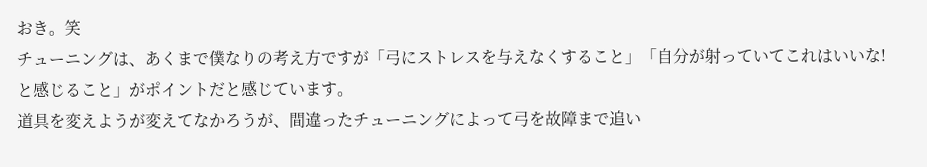おき。笑
チューニングは、あくまで僕なりの考え方ですが「弓にストレスを与えなくすること」「自分が射っていてこれはいいな!と感じること」がポイントだと感じています。
道具を変えようが変えてなかろうが、間違ったチューニングによって弓を故障まで追い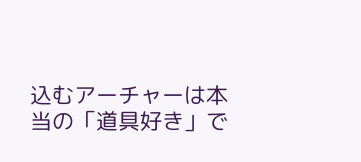込むアーチャーは本当の「道具好き」で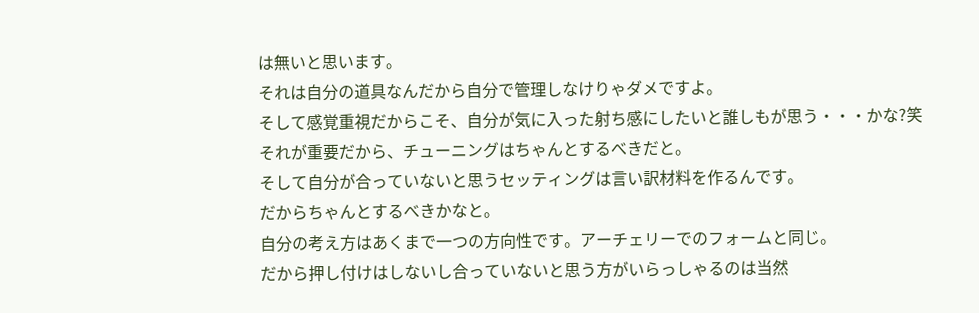は無いと思います。
それは自分の道具なんだから自分で管理しなけりゃダメですよ。
そして感覚重視だからこそ、自分が気に入った射ち感にしたいと誰しもが思う・・・かな?笑
それが重要だから、チューニングはちゃんとするべきだと。
そして自分が合っていないと思うセッティングは言い訳材料を作るんです。
だからちゃんとするべきかなと。
自分の考え方はあくまで一つの方向性です。アーチェリーでのフォームと同じ。
だから押し付けはしないし合っていないと思う方がいらっしゃるのは当然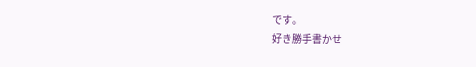です。
好き勝手書かせ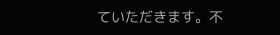ていただきます。不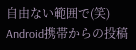自由ない範囲で(笑)
Android携帯からの投稿